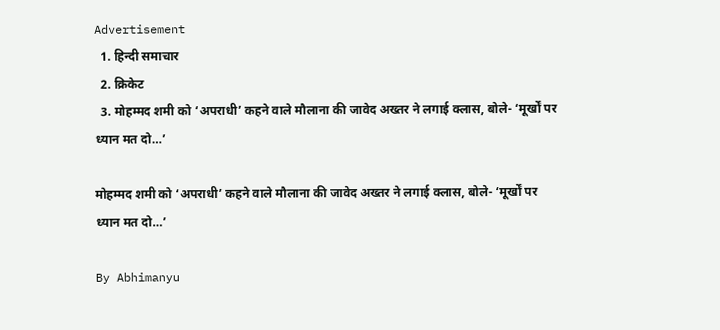Advertisement
  1. हिन्दी समाचार
  2. क्रिकेट
  3. मोहम्मद शमी को ‘अपराधी’ कहने वाले मौलाना की जावेद अख्तर ने लगाई क्लास, बोले- ‘मूर्खों पर ध्यान मत दो…’

मोहम्मद शमी को ‘अपराधी’ कहने वाले मौलाना की जावेद अख्तर ने लगाई क्लास, बोले- ‘मूर्खों पर ध्यान मत दो…’

By Abhimanyu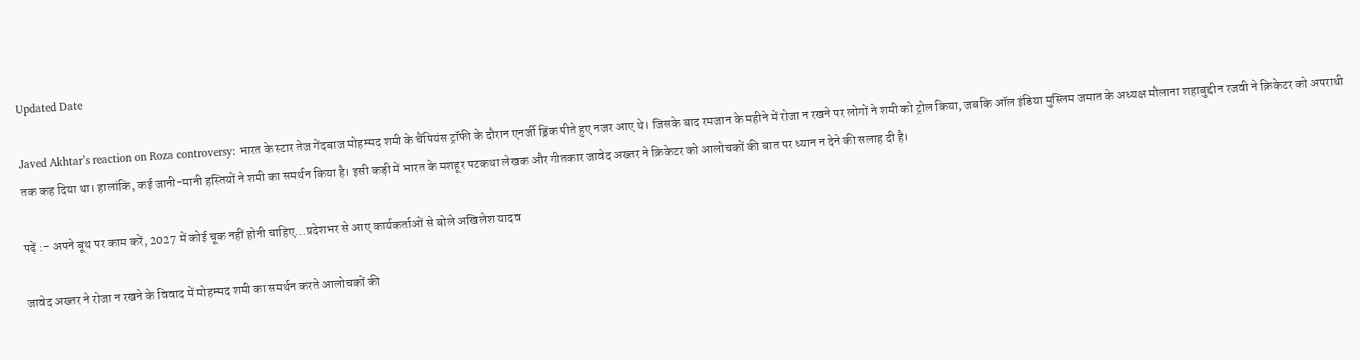Updated Date

Javed Akhtar’s reaction on Roza controversy: भारत के स्टार तेज गेंदबाज मोहम्मद शमी के चैंपियंस ट्रॉफी के दौरान एनर्जी ड्रिंक पीते हुए नजर आए थे। जिसके बाद रमजान के महीने में रोजा न रखने पर लोगों ने शमी को ट्रोल किया, जबकि ऑल इंडिया मुस्लिम जमात के अध्यक्ष मौलाना शहाबुद्दीन रजवी ने क्रिकेटर को अपराधी तक कह दिया था। हालांकि, कई जानी-मानी हस्तियों ने शमी का समर्थन किया है। इसी कड़ी में भारत के मशहूर पटकथा लेखक और गीतकार जावेद अख्तर ने क्रिकेटर को आलोचकों की बात पर ध्यान न देने की सलाह दी है।

पढ़ें :- अपने बूथ पर काम करें, 2027 में कोई चूक नहीं होनी चाहिए...प्रदेशभर से आए कार्यकर्ताओं से बोले अखिलेश यादव

जावेद अख्तर ने रोजा न रखने के विवाद में मोहम्मद शमी का समर्थन करते आलोचकों की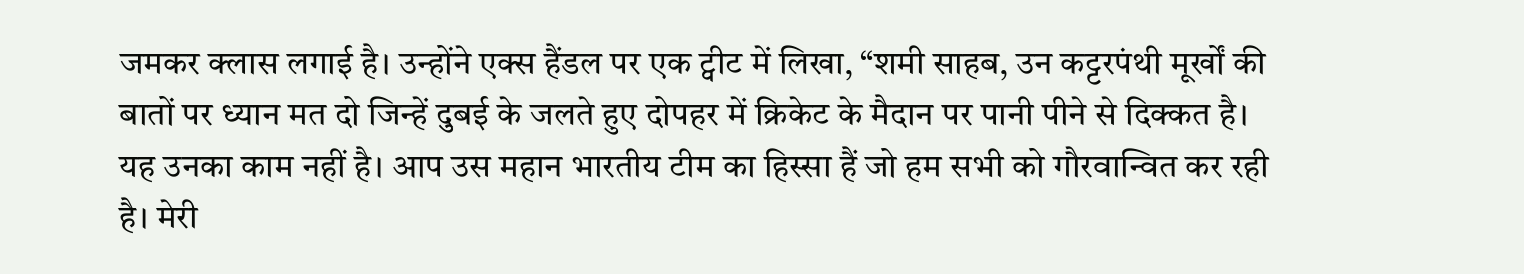जमकर क्लास लगाई है। उन्होंने एक्स हैंडल पर एक ट्वीट में लिखा, “शमी साहब, उन कट्टरपंथी मूर्खों की बातों पर ध्यान मत दो जिन्हें दुबई के जलते हुए दोपहर में क्रिकेट के मैदान पर पानी पीने से दिक्कत है। यह उनका काम नहीं है। आप उस महान भारतीय टीम का हिस्सा हैं जो हम सभी को गौरवान्वित कर रही है। मेरी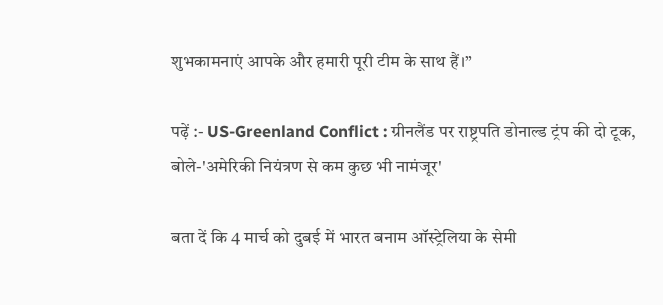शुभकामनाएं आपके और हमारी पूरी टीम के साथ हैं।”

पढ़ें :- US-Greenland Conflict : ग्रीनलैंड पर राष्ट्रपति डोनाल्ड ट्रंप की दो टूक, बोले-'अमेरिकी नियंत्रण से कम कुछ भी नामंजूर'

बता दें कि 4 मार्च को दुबई में भारत बनाम ऑस्ट्रेलिया के सेमी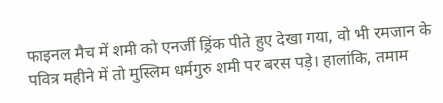फाइनल मैच में शमी को एनर्जी ड्रिंक पीते हुए देखा गया, वो भी रमजान के पवित्र महीने में तो मुस्लिम धर्मगुरु शमी पर बरस पड़े। हालांकि, तमाम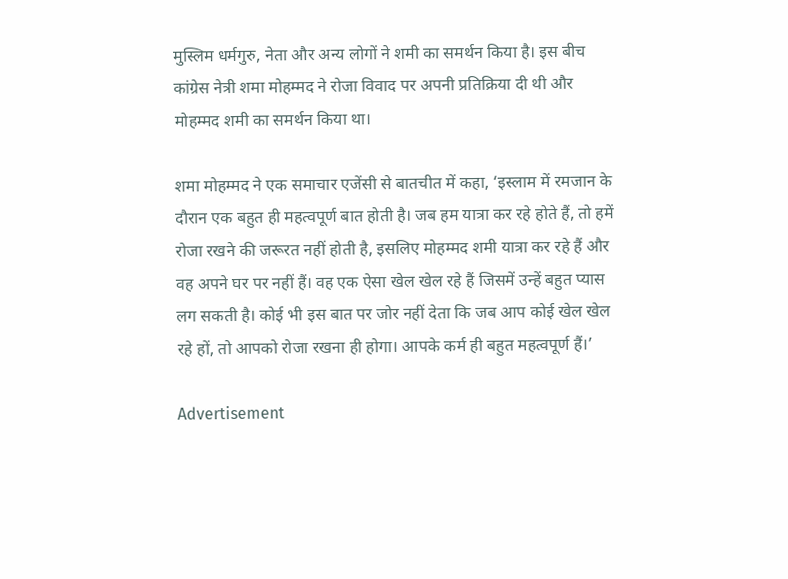मुस्लिम धर्मगुरु, नेता और अन्य लोगों ने शमी का समर्थन किया है। इस बीच कांग्रेस नेत्री शमा मोहम्मद ने रोजा विवाद पर अपनी प्रतिक्रिया दी थी और मोहम्मद शमी का समर्थन किया था।

शमा मोहम्मद ने एक समाचार एजेंसी से बातचीत में कहा, ‘इस्लाम में रमजान के दौरान एक बहुत ही महत्वपूर्ण बात होती है। जब हम यात्रा कर रहे होते हैं, तो हमें रोजा रखने की जरूरत नहीं होती है, इसलिए मोहम्मद शमी यात्रा कर रहे हैं और वह अपने घर पर नहीं हैं। वह एक ऐसा खेल खेल रहे हैं जिसमें उन्हें बहुत प्यास लग सकती है। कोई भी इस बात पर जोर नहीं देता कि जब आप कोई खेल खेल रहे हों, तो आपको रोजा रखना ही होगा। आपके कर्म ही बहुत महत्वपूर्ण हैं।’

Advertisement